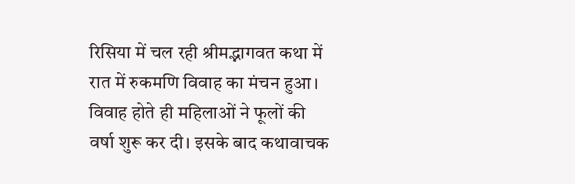रिसिया में चल रही श्रीमद्भागवत कथा में रात में रुकमणि विवाह का मंचन हुआ। विवाह होते ही महिलाओं ने फूलों की वर्षा शुरू कर दी। इसके बाद कथावाचक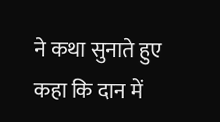ने कथा सुनाते हुए कहा कि दान में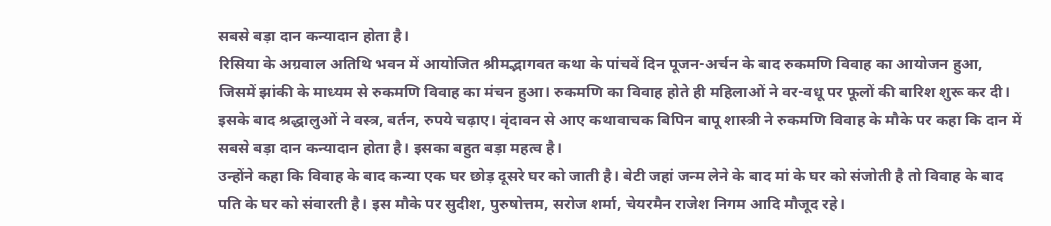सबसे बड़ा दान कन्यादान होता है।
रिसिया के अग्रवाल अतिथि भवन में आयोजित श्रीमद्भागवत कथा के पांचवें दिन पूजन-अर्चन के बाद रुकमणि विवाह का आयोजन हुआ, जिसमें झांकी के माध्यम से रुकमणि विवाह का मंचन हुआ। रुकमणि का विवाह होते ही महिलाओं ने वर-वधू पर फूलों की बारिश शुरू कर दी।
इसके बाद श्रद्धालुओं ने वस्त्र, बर्तन, रुपये चढ़ाए। वृंदावन से आए कथावाचक बिपिन बापू शास्त्री ने रुकमणि विवाह के मौके पर कहा कि दान में सबसे बड़ा दान कन्यादान होता है। इसका बहुत बड़ा महत्व है।
उन्होंने कहा कि विवाह के बाद कन्या एक घर छोड़ दूसरे घर को जाती है। बेटी जहां जन्म लेने के बाद मां के घर को संजोती है तो विवाह के बाद पति के घर को संवारती है। इस मौके पर सुदीश, पुरुषोत्तम, सरोज शर्मा, चेयरमैन राजेश निगम आदि मौजूद रहे।